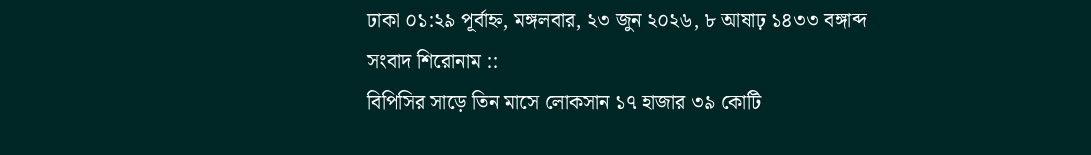ঢাকা ০১:২৯ পূর্বাহ্ন, মঙ্গলবার, ২৩ জুন ২০২৬, ৮ আষাঢ় ১৪৩৩ বঙ্গাব্দ
সংবাদ শিরোনাম ::
বিপিসির সাড়ে তিন মাসে লোকসান ১৭ হাজার ৩৯ কোটি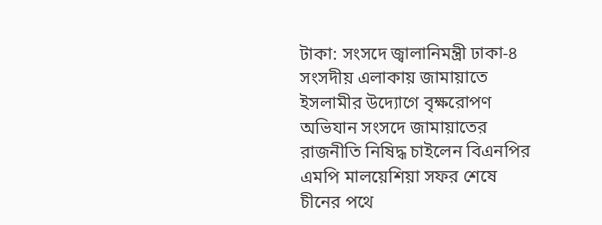টাকা: সংসদে জ্বালানিমন্ত্রী ঢাকা-৪ সংসদীয় এলাকায় জামায়াতে ইসলামীর উদ্যোগে বৃক্ষরোপণ অভিযান সংসদে জামায়াতের রাজনীতি নিষিদ্ধ চাইলেন বিএনপির এমপি মালয়েশিয়া সফর শেষে চীনের পথে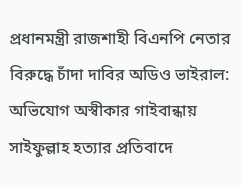প্রধানমন্ত্রী রাজশাহী বিএনপি নেতার বিরুদ্ধে চাঁদা দাবির অডিও ভাইরাল: অভিযোগ অস্বীকার গাইবান্ধায় সাইফুল্লাহ হত্যার প্রতিবাদে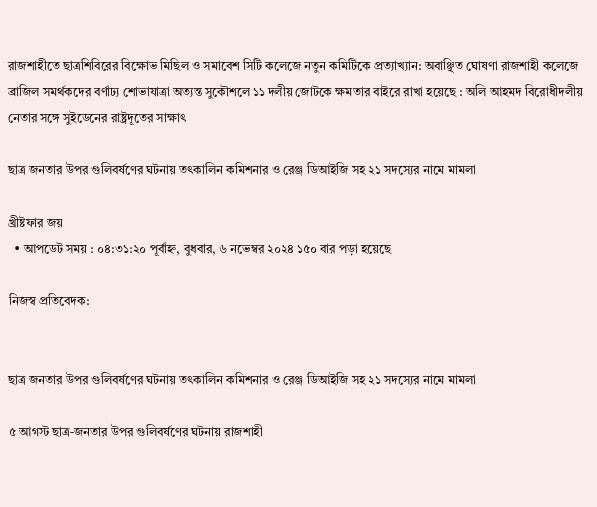রাজশাহীতে ছাত্রশিবিরের বিক্ষোভ মিছিল ও সমাবেশ সিটি কলেজে নতুন কমিটিকে প্রত্যাখ্যান: অবাঞ্ছিত ঘোষণা রাজশাহী কলেজে ব্রাজিল সমর্থকদের বর্ণাঢ্য শোভাযাত্রা অত্যন্ত সুকৌশলে ১১ দলীয় জোটকে ক্ষমতার বাইরে রাখা হয়েছে : অলি আহমদ বিরোধীদলীয় নেতার সঙ্গে সুইডেনের রাষ্ট্রদূতের সাক্ষাৎ

ছাত্র জনতার উপর গুলিবর্ষণের ঘটনায় তৎকালিন কমিশনার ও রেঞ্জ ডিআইজি সহ ২১ সদস্যের নামে মামলা

খ্রীষ্টফার জয়
  • আপডেট সময় : ০৪:৩১:২০ পূর্বাহ্ন, বুধবার, ৬ নভেম্বর ২০২৪ ১৫০ বার পড়া হয়েছে

নিজস্ব প্রতিবেদক:


ছাত্র জনতার উপর গুলিবর্ষণের ঘটনায় তৎকালিন কমিশনার ও রেঞ্জ ডিআইজি সহ ২১ সদস্যের নামে মামলা

৫ আগস্ট ছাত্র-জনতার উপর গুলিবর্ষণের ঘটনায় রাজশাহী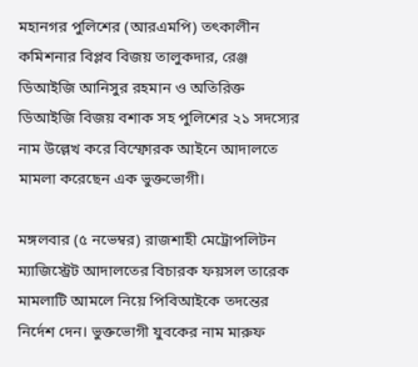মহানগর পুলিশের (আরএমপি) তৎকালীন কমিশনার বিপ্লব বিজয় তালুকদার, রেঞ্জ ডিআইজি আনিসুর রহমান ও অতিরিক্ত ডিআইজি বিজয় বশাক সহ পুলিশের ২১ সদস্যের নাম উল্লেখ করে বিস্ফোরক আইনে আদালতে মামলা করেছেন এক ভুক্তভোগী।

মঙ্গলবার (৫ নভেম্বর) রাজশাহী মেট্রোপলিটন ম্যাজিস্ট্রেট আদালতের বিচারক ফয়সল তারেক মামলাটি আমলে নিয়ে পিবিআইকে তদন্তের নির্দেশ দেন। ভুক্তভোগী যুবকের নাম মারুফ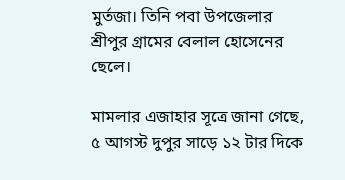মুর্তজা। তিনি পবা উপজেলার শ্রীপুর গ্রামের বেলাল হোসেনের ছেলে।

মামলার এজাহার সূত্রে জানা গেছে, ৫ আগস্ট দুপুর সাড়ে ১২ টার দিকে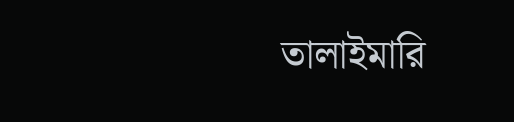তালাইমারি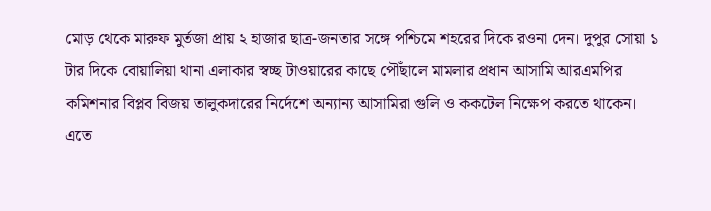মোড় থেকে মারুফ মুর্তজা প্রায় ২ হাজার ছাত্র-জনতার সঙ্গে পশ্চিমে শহরের দিকে রওনা দেন। দুপুর সোয়া ১ টার দিকে বোয়ালিয়া থানা এলাকার স্বচ্ছ টাওয়ারের কাছে পৌঁছালে মামলার প্রধান আসামি আরএমপির কমিশনার বিপ্লব বিজয় তালুকদারের নির্দেশে অন্যান্য আসামিরা গুলি ও ককটেল নিক্ষেপ করতে থাকেন। এতে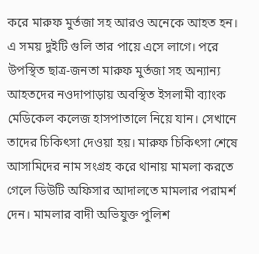করে মারুফ মুর্তজা সহ আরও অনেকে আহত হন। এ সময় দুইটি গুলি তার পায়ে এসে লাগে। পরে উপস্থিত ছাত্র-জনতা মারুফ মুর্তজা সহ অন্যান্য আহতদের নওদাপাড়ায় অবস্থিত ইসলামী ব্যাংক মেডিকেল কলেজ হাসপাতালে নিয়ে যান। সেখানে তাদের চিকিৎসা দেওয়া হয়। মারুফ চিকিৎসা শেষে আসামিদের নাম সংগ্রহ করে থানায় মামলা করতে গেলে ডিউটি অফিসার আদালতে মামলার পরামর্শ দেন। মামলার বাদী অভিযুক্ত পুলিশ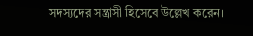সদস্যদের সন্ত্রাসী হিসেবে উল্লেখ করেন।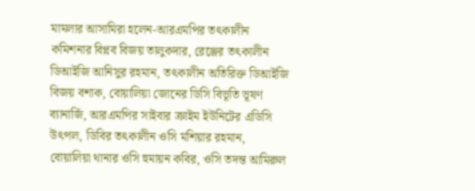মামলার আসামিরা হলেন-আরএমপির তৎকালীন কমিশনার বিপ্লব বিজয় তালুকদার, রেঞ্জের তৎকালীন ডিআইজি আনিসুর রহমান, তৎকালীন অতিরিক্ত ডিআইজি বিজয় বশাক, বোয়ালিয়া জোনের ডিসি বিভূতি ভূষণ ব্যানার্জি, আরএমপির সাইবার ক্রাইম ইউনিটের এডিসি উৎপল, ডিবির তৎকালীন ওসি মশিয়ার রহমান, বোয়ালিয়া থানার ওসি হুমায়ন কবির, ওসি তদন্ত আমিরুল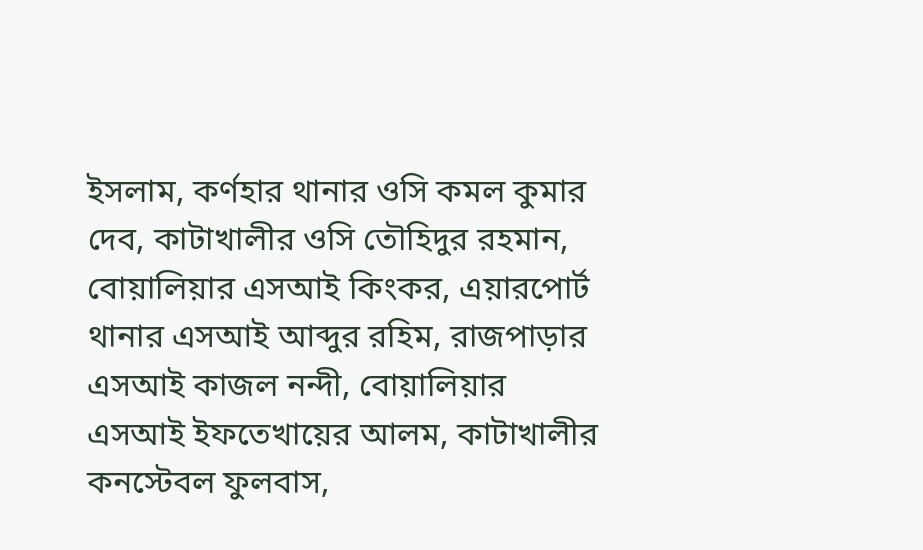ইসলাম, কর্ণহার থানার ওসি কমল কুমার দেব, কাটাখালীর ওসি তৌহিদুর রহমান, বোয়ালিয়ার এসআই কিংকর, এয়ারপোর্ট থানার এসআই আব্দুর রহিম, রাজপাড়ার এসআই কাজল নন্দী, বোয়ালিয়ার এসআই ইফতেখায়ের আলম, কাটাখালীর কনস্টেবল ফুলবাস,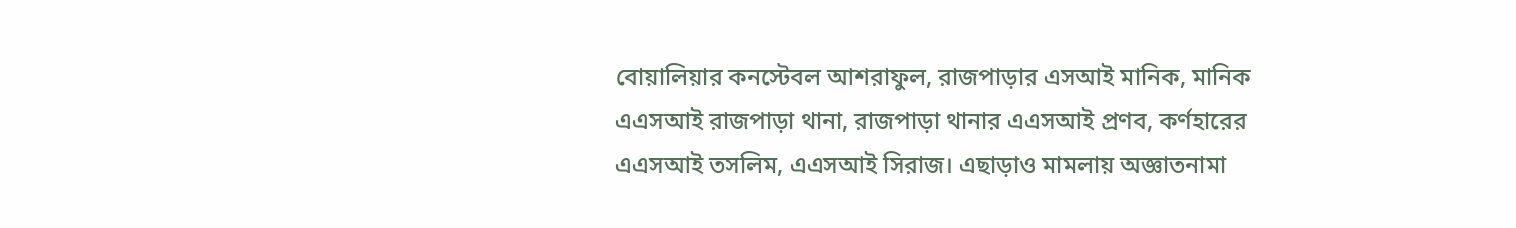বোয়ালিয়ার কনস্টেবল আশরাফুল, রাজপাড়ার এসআই মানিক, মানিক এএসআই রাজপাড়া থানা, রাজপাড়া থানার এএসআই প্রণব, কর্ণহারের এএসআই তসলিম, এএসআই সিরাজ। এছাড়াও মামলায় অজ্ঞাতনামা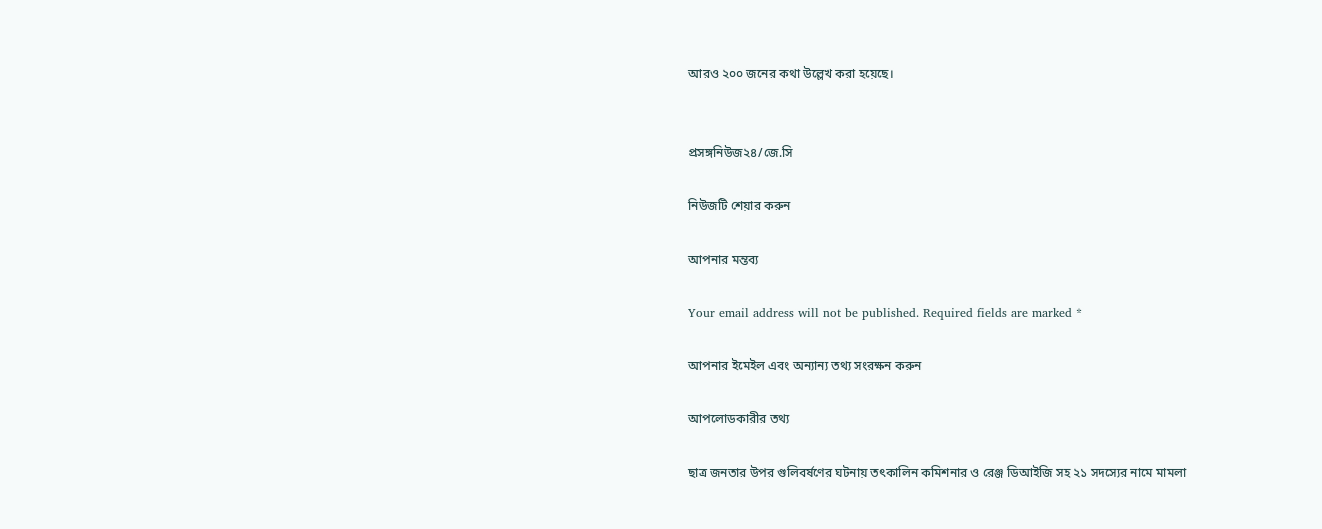আরও ২০০ জনের কথা উল্লেখ করা হয়েছে।


প্রসঙ্গনিউজ২৪/জে.সি

নিউজটি শেয়ার করুন

আপনার মন্তব্য

Your email address will not be published. Required fields are marked *

আপনার ইমেইল এবং অন্যান্য তথ্য সংরক্ষন করুন

আপলোডকারীর তথ্য

ছাত্র জনতার উপর গুলিবর্ষণের ঘটনায় তৎকালিন কমিশনার ও রেঞ্জ ডিআইজি সহ ২১ সদস্যের নামে মামলা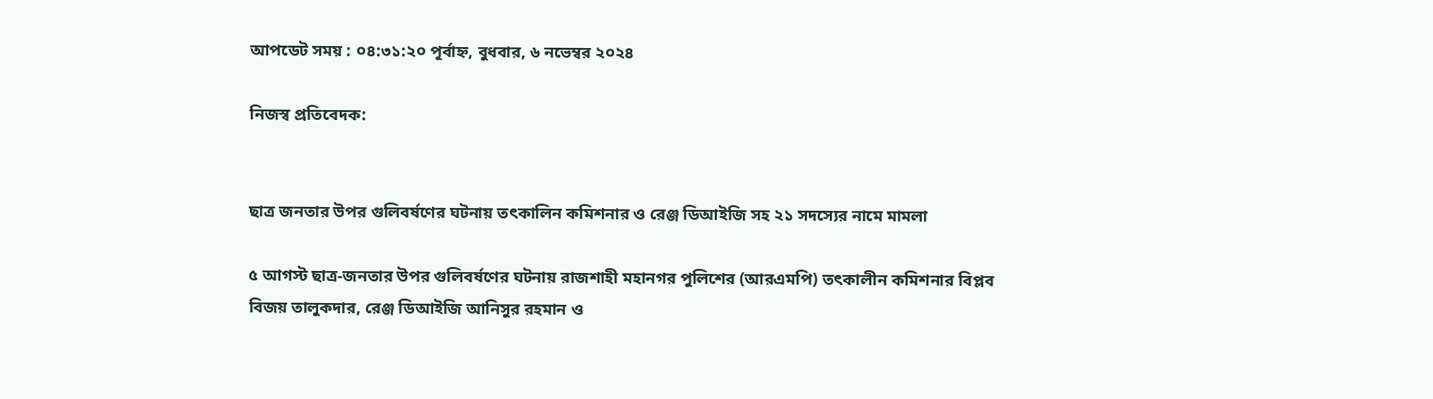আপডেট সময় : ০৪:৩১:২০ পূর্বাহ্ন, বুধবার, ৬ নভেম্বর ২০২৪

নিজস্ব প্রতিবেদক:


ছাত্র জনতার উপর গুলিবর্ষণের ঘটনায় তৎকালিন কমিশনার ও রেঞ্জ ডিআইজি সহ ২১ সদস্যের নামে মামলা

৫ আগস্ট ছাত্র-জনতার উপর গুলিবর্ষণের ঘটনায় রাজশাহী মহানগর পুলিশের (আরএমপি) তৎকালীন কমিশনার বিপ্লব বিজয় তালুকদার, রেঞ্জ ডিআইজি আনিসুর রহমান ও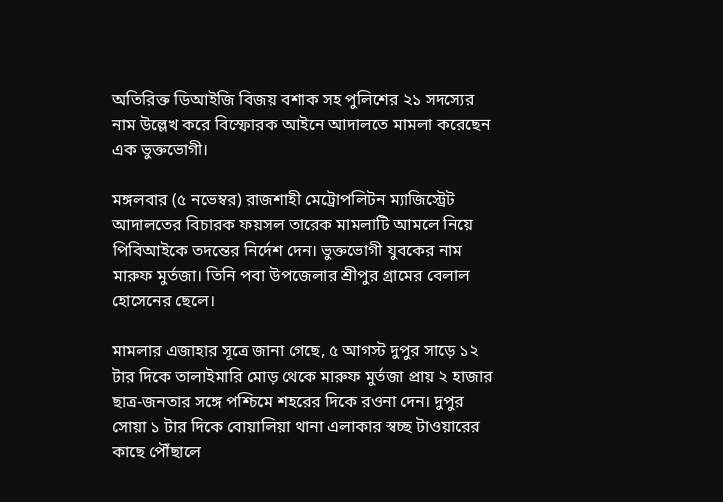অতিরিক্ত ডিআইজি বিজয় বশাক সহ পুলিশের ২১ সদস্যের নাম উল্লেখ করে বিস্ফোরক আইনে আদালতে মামলা করেছেন এক ভুক্তভোগী।

মঙ্গলবার (৫ নভেম্বর) রাজশাহী মেট্রোপলিটন ম্যাজিস্ট্রেট আদালতের বিচারক ফয়সল তারেক মামলাটি আমলে নিয়ে পিবিআইকে তদন্তের নির্দেশ দেন। ভুক্তভোগী যুবকের নাম মারুফ মুর্তজা। তিনি পবা উপজেলার শ্রীপুর গ্রামের বেলাল হোসেনের ছেলে।

মামলার এজাহার সূত্রে জানা গেছে, ৫ আগস্ট দুপুর সাড়ে ১২ টার দিকে তালাইমারি মোড় থেকে মারুফ মুর্তজা প্রায় ২ হাজার ছাত্র-জনতার সঙ্গে পশ্চিমে শহরের দিকে রওনা দেন। দুপুর সোয়া ১ টার দিকে বোয়ালিয়া থানা এলাকার স্বচ্ছ টাওয়ারের কাছে পৌঁছালে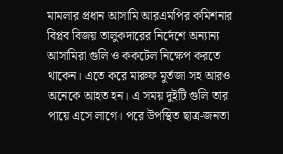মামলার প্রধান আসামি আরএমপির কমিশনার বিপ্লব বিজয় তালুকদারের নির্দেশে অন্যান্য আসামিরা গুলি ও ককটেল নিক্ষেপ করতে থাকেন। এতে করে মারুফ মুর্তজা সহ আরও অনেকে আহত হন। এ সময় দুইটি গুলি তার পায়ে এসে লাগে। পরে উপস্থিত ছাত্র-জনতা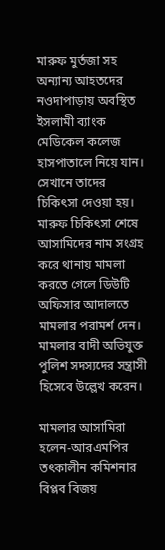মারুফ মুর্তজা সহ অন্যান্য আহতদের নওদাপাড়ায় অবস্থিত ইসলামী ব্যাংক মেডিকেল কলেজ হাসপাতালে নিয়ে যান। সেখানে তাদের চিকিৎসা দেওয়া হয়। মারুফ চিকিৎসা শেষে আসামিদের নাম সংগ্রহ করে থানায় মামলা করতে গেলে ডিউটি অফিসার আদালতে মামলার পরামর্শ দেন। মামলার বাদী অভিযুক্ত পুলিশ সদস্যদের সন্ত্রাসী হিসেবে উল্লেখ করেন।

মামলার আসামিরা হলেন-আরএমপির তৎকালীন কমিশনার বিপ্লব বিজয়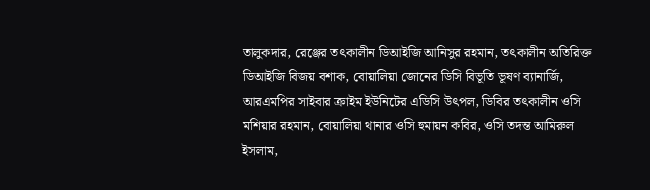তালুকদার, রেঞ্জের তৎকালীন ডিআইজি আনিসুর রহমান, তৎকালীন অতিরিক্ত ডিআইজি বিজয় বশাক, বোয়ালিয়া জোনের ডিসি বিভূতি ভূষণ ব্যানার্জি, আরএমপির সাইবার ক্রাইম ইউনিটের এডিসি উৎপল, ডিবির তৎকালীন ওসি মশিয়ার রহমান, বোয়ালিয়া থানার ওসি হুমায়ন কবির, ওসি তদন্ত আমিরুল ইসলাম,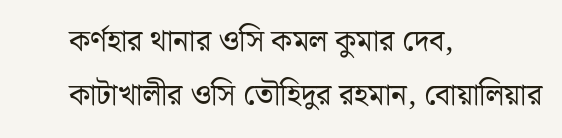কর্ণহার থানার ওসি কমল কুমার দেব, কাটাখালীর ওসি তৌহিদুর রহমান, বোয়ালিয়ার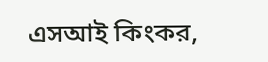এসআই কিংকর,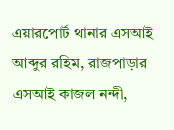এয়ারপোর্ট থানার এসআই আব্দুর রহিম, রাজপাড়ার এসআই কাজল নন্দী,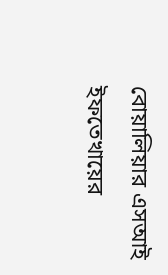বোয়ালিয়ার এসআই ইফতেখায়ের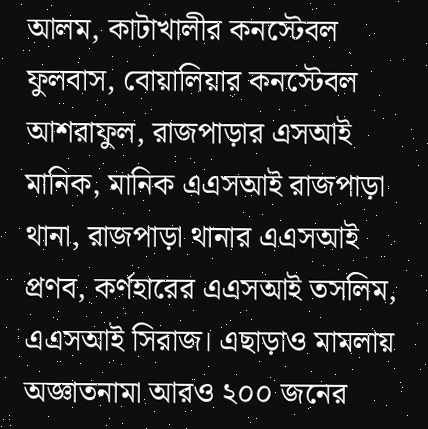আলম, কাটাখালীর কনস্টেবল ফুলবাস, বোয়ালিয়ার কনস্টেবল আশরাফুল, রাজপাড়ার এসআই মানিক, মানিক এএসআই রাজপাড়া থানা, রাজপাড়া থানার এএসআই প্রণব, কর্ণহারের এএসআই তসলিম, এএসআই সিরাজ। এছাড়াও মামলায় অজ্ঞাতনামা আরও ২০০ জনের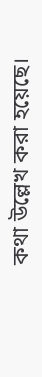কথা উল্লেখ করা হয়েছে।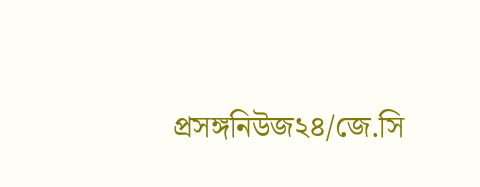প্রসঙ্গনিউজ২৪/জে.সি